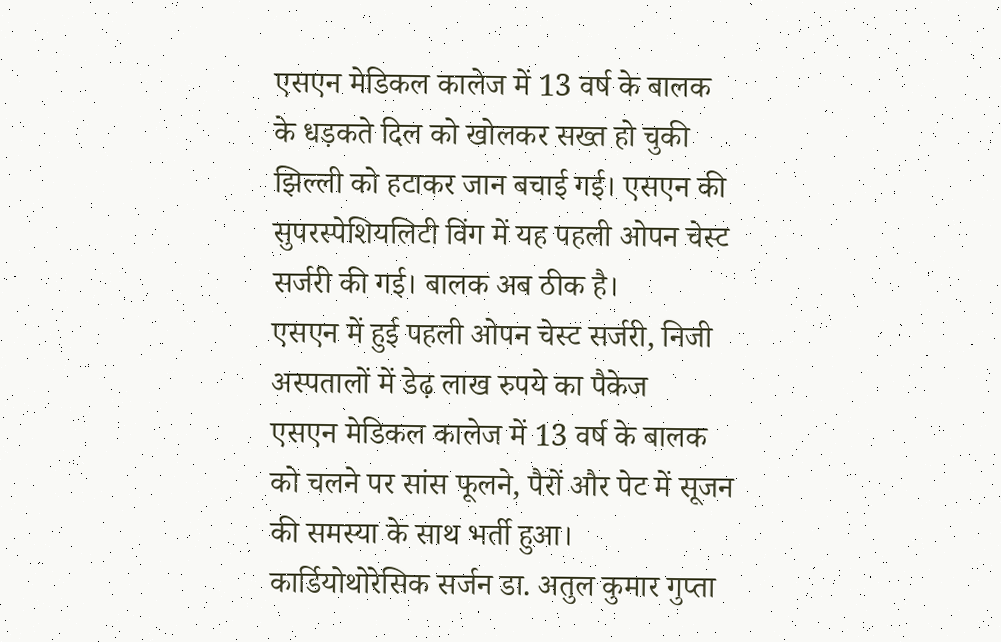एसएन मेडिकल कालेज में 13 वर्ष के बालक के धड़कते दिल को खोलकर सख्त हो चुकी झिल्ली को हटाकर जान बचाई गई। एसएन की सुपरस्पेशियलिटी विंग में यह पहली ओपन चेस्ट सर्जरी की गई। बालक अब ठीक है।
एसएन में हुई पहली ओपन चेस्ट सर्जरी, निजी अस्पतालों में डेढ़ लाख रुपये का पैकेज
एसएन मेडिकल कालेज में 13 वर्ष के बालक को चलने पर सांस फूलने, पैरों और पेट में सूजन की समस्या के साथ भर्ती हुआ। कार्डियोथोरेसिक सर्जन डा. अतुल कुमार गुप्ता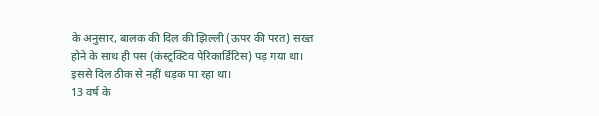के अनुसार, बालक की दिल की झिल्ली (ऊपर की परत) सख्त होने के साथ ही पस (कंस्ट्रक्टिव पेरिकार्डिटिस) पड़ गया था। इससे दिल ठीक से नहीं धड़क पा रहा था।
13 वर्ष के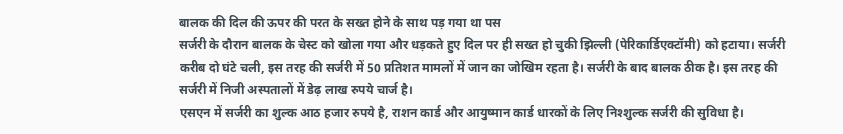बालक की दिल की ऊपर की परत के सख्त होने के साथ पड़ गया था पस
सर्जरी के दौरान बालक के चेस्ट को खोला गया और धड़कते हुए दिल पर ही सख्त हो चुकी झिल्ली (पेरिकार्डिएक्टॉमी) को हटाया। सर्जरी करीब दो घंटे चली, इस तरह की सर्जरी में 50 प्रतिशत मामलों में जान का जोखिम रहता है। सर्जरी के बाद बालक ठीक है। इस तरह की सर्जरी में निजी अस्पतालों में डेढ़ लाख रुपये चार्ज है।
एसएन में सर्जरी का शुल्क आठ हजार रुपये है, राशन कार्ड और आयुष्मान कार्ड धारकों के लिए निश्शुल्क सर्जरी की सुविधा है।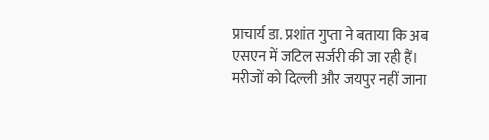प्राचार्य डा. प्रशांत गुप्ता ने बताया कि अब एसएन में जटिल सर्जरी की जा रही हैं। मरीजों को दिल्ली और जयपुर नहीं जाना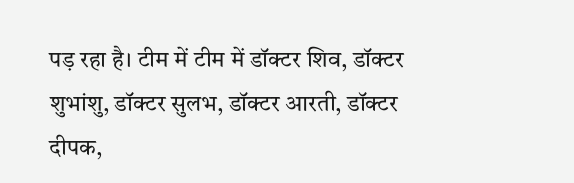पड़ रहा है। टीम में टीम में डॉक्टर शिव, डॉक्टर शुभांशु, डॉक्टर सुलभ, डॉक्टर आरती, डॉक्टर दीपक,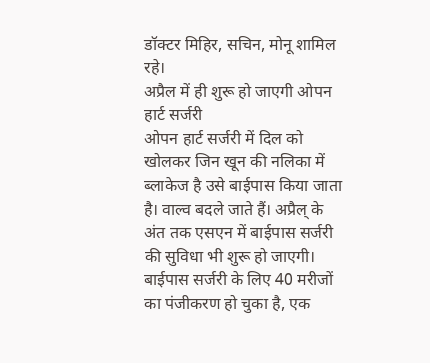डॉक्टर मिहिर, सचिन, मोनू शामिल रहे।
अप्रैल में ही शुरू हो जाएगी ओपन हार्ट सर्जरी
ओपन हार्ट सर्जरी में दिल को खोलकर जिन खून की नलिका में ब्लाकेज है उसे बाईपास किया जाता है। वाल्व बदले जाते हैं। अप्रैल् के अंत तक एसएन में बाईपास सर्जरी की सुविधा भी शुरू हो जाएगी। बाईपास सर्जरी के लिए 40 मरीजों का पंजीकरण हो चुका है, एक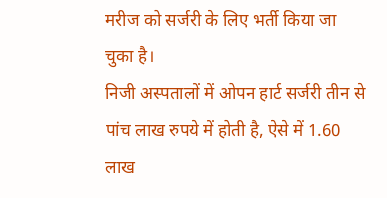मरीज को सर्जरी के लिए भर्ती किया जा चुका है।
निजी अस्पतालों में ओपन हार्ट सर्जरी तीन से पांच लाख रुपये में होती है, ऐसे में 1.60 लाख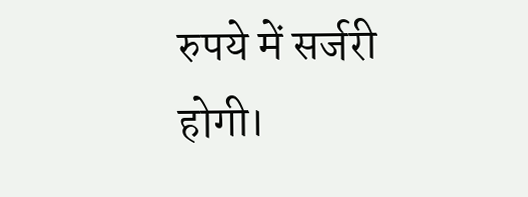रुपये में सर्जरी होगी।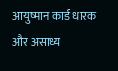आयुष्मान कार्ड धारक और असाध्य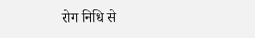रोग निधि से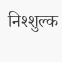निश्शुल्क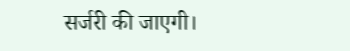सर्जरी की जाएगी।